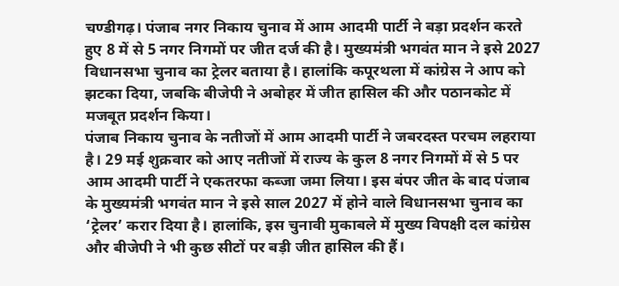चण्डीगढ़। पंजाब नगर निकाय चुनाव में आम आदमी पार्टी ने बड़ा प्रदर्शन करते हुए 8 में से 5 नगर निगमों पर जीत दर्ज की है। मुख्यमंत्री भगवंत मान ने इसे 2027 विधानसभा चुनाव का ट्रेलर बताया है। हालांकि कपूरथला में कांग्रेस ने आप को झटका दिया, जबकि बीजेपी ने अबोहर में जीत हासिल की और पठानकोट में मजबूत प्रदर्शन किया।
पंजाब निकाय चुनाव के नतीजों में आम आदमी पार्टी ने जबरदस्त परचम लहराया है। 29 मई शुक्रवार को आए नतीजों में राज्य के कुल 8 नगर निगमों में से 5 पर आम आदमी पार्टी ने एकतरफा कब्जा जमा लिया। इस बंपर जीत के बाद पंजाब के मुख्यमंत्री भगवंत मान ने इसे साल 2027 में होने वाले विधानसभा चुनाव का ‘ट्रेलर’ करार दिया है। हालांकि, इस चुनावी मुकाबले में मुख्य विपक्षी दल कांग्रेस और बीजेपी ने भी कुछ सीटों पर बड़ी जीत हासिल की हैं।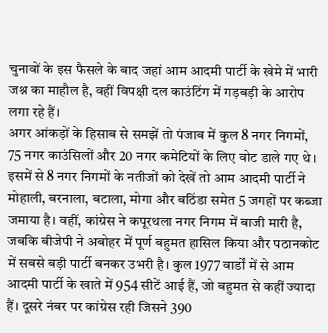चुनावों के इस फैसले के बाद जहां आम आदमी पार्टी के खेमे में भारी जश्न का माहौल है, वहीं विपक्षी दल काउंटिंग में गड़बड़ी के आरोप लगा रहे हैं।
अगर आंकड़ों के हिसाब से समझें तो पंजाब में कुल 8 नगर निगमों, 75 नगर काउंसिलों और 20 नगर कमेटियों के लिए वोट डाले गए थे। इसमें से 8 नगर निगमों के नतीजों को देखें तो आम आदमी पार्टी ने मोहाली, बरनाला, बटाला, मोगा और बठिंडा समेत 5 जगहों पर कब्जा जमाया है। वहीं, कांग्रेस ने कपूरथला नगर निगम में बाजी मारी है, जबकि बीजेपी ने अबोहर में पूर्ण बहुमत हासिल किया और पठानकोट में सबसे बड़ी पार्टी बनकर उभरी है। कुल 1977 वार्डों में से आम आदमी पार्टी के खाते में 954 सीटें आई हैं, जो बहुमत से कहीं ज्यादा हैं। दूसरे नंबर पर कांग्रेस रही जिसने 390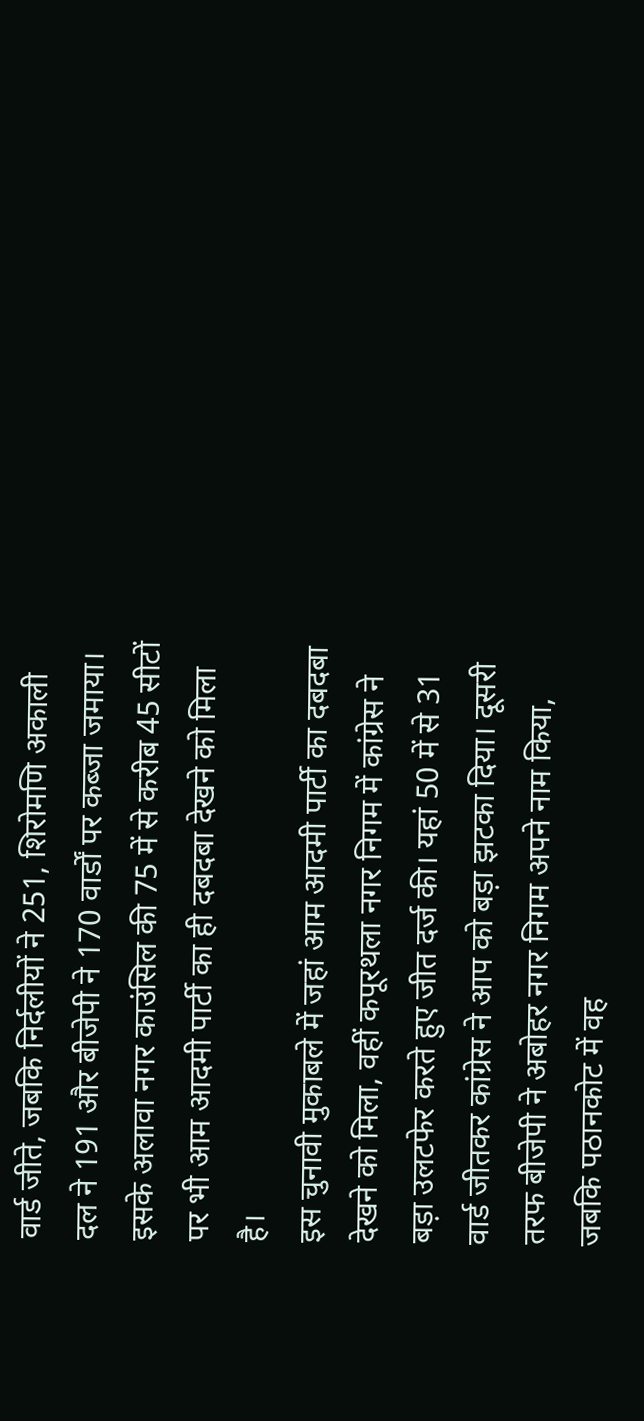वार्ड जीते, जबकि निर्दलीयों ने 251, शिरोमणि अकाली दल ने 191 और बीजेपी ने 170 वार्डों पर कब्जा जमाया। इसके अलावा नगर काउंसिल की 75 में से करीब 45 सीटों पर भी आम आदमी पार्टी का ही दबदबा देखने को मिला है।
इस चुनावी मुकाबले में जहां आम आदमी पार्टी का दबदबा देखने को मिला, वहीं कपूरथला नगर निगम में कांग्रेस ने बड़ा उलटफेर करते हुए जीत दर्ज की। यहां 50 में से 31 वार्ड जीतकर कांग्रेस ने आप को बड़ा झटका दिया। दूसरी तरफ बीजेपी ने अबोहर नगर निगम अपने नाम किया, जबकि पठानकोट में वह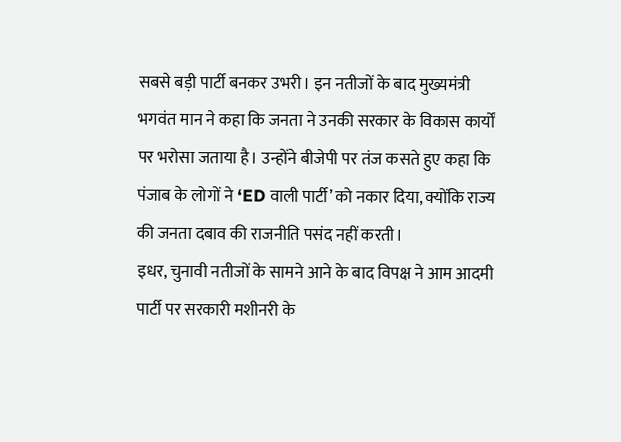सबसे बड़ी पार्टी बनकर उभरी। इन नतीजों के बाद मुख्यमंत्री भगवंत मान ने कहा कि जनता ने उनकी सरकार के विकास कार्यों पर भरोसा जताया है। उन्होंने बीजेपी पर तंज कसते हुए कहा कि पंजाब के लोगों ने ‘ED वाली पार्टी’ को नकार दिया, क्योंकि राज्य की जनता दबाव की राजनीति पसंद नहीं करती।
इधर, चुनावी नतीजों के सामने आने के बाद विपक्ष ने आम आदमी पार्टी पर सरकारी मशीनरी के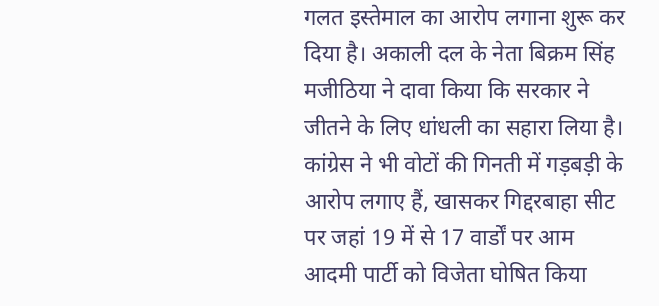गलत इस्तेमाल का आरोप लगाना शुरू कर दिया है। अकाली दल के नेता बिक्रम सिंह मजीठिया ने दावा किया कि सरकार ने जीतने के लिए धांधली का सहारा लिया है। कांग्रेस ने भी वोटों की गिनती में गड़बड़ी के आरोप लगाए हैं, खासकर गिद्दरबाहा सीट पर जहां 19 में से 17 वार्डों पर आम आदमी पार्टी को विजेता घोषित किया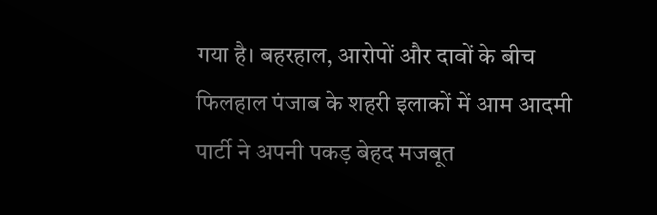गया है। बहरहाल, आरोपों और दावों के बीच फिलहाल पंजाब के शहरी इलाकों में आम आदमी पार्टी ने अपनी पकड़ बेहद मजबूत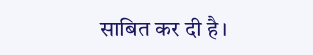साबित कर दी है।